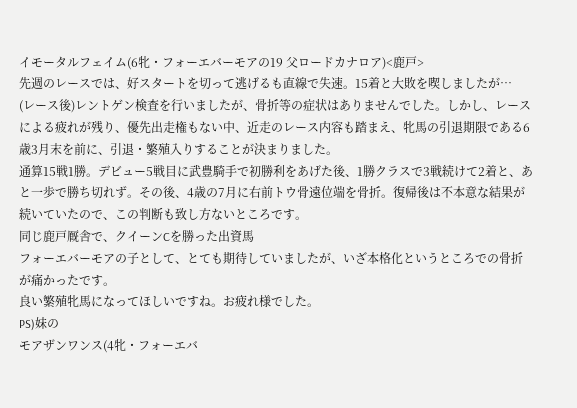イモータルフェイム(6牝・フォーエバーモアの19 父ロードカナロア)<鹿戸>
先週のレースでは、好スタートを切って逃げるも直線で失速。15着と大敗を喫しましたが…
(レース後)レントゲン検査を行いましたが、骨折等の症状はありませんでした。しかし、レースによる疲れが残り、優先出走権もない中、近走のレース内容も踏まえ、牝馬の引退期限である6歳3月末を前に、引退・繁殖入りすることが決まりました。
通算15戦1勝。デビュー5戦目に武豊騎手で初勝利をあげた後、1勝クラスで3戦続けて2着と、あと一歩で勝ち切れず。その後、4歳の7月に右前トウ骨遠位端を骨折。復帰後は不本意な結果が続いていたので、この判断も致し方ないところです。
同じ鹿戸厩舎で、クイーンCを勝った出資馬
フォーエバーモアの子として、とても期待していましたが、いざ本格化というところでの骨折が痛かったです。
良い繁殖牝馬になってほしいですね。お疲れ様でした。
PS)妹の
モアザンワンス(4牝・フォーエバ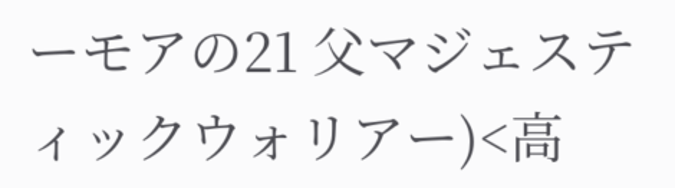ーモアの21 父マジェスティックウォリアー)<高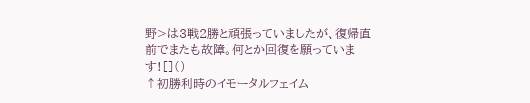野>は3戦2勝と頑張っていましたが、復帰直前でまたも故障。何とか回復を願っています![]()
↑初勝利時のイモータルフェイム